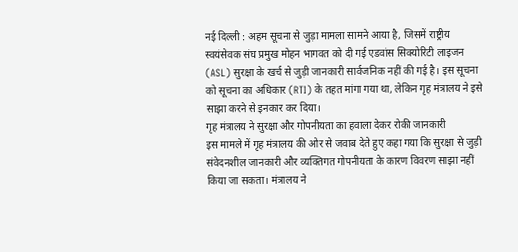नई दिल्ली : अहम सूचना से जुड़ा मामला सामने आया है, जिसमें राष्ट्रीय स्वयंसेवक संघ प्रमुख मोहन भागवत को दी गई एडवांस सिक्योरिटी लाइजन (ASL) सुरक्षा के खर्च से जुड़ी जानकारी सार्वजनिक नहीं की गई है। इस सूचना को सूचना का अधिकार (RTI) के तहत मांगा गया था, लेकिन गृह मंत्रालय ने इसे साझा करने से इनकार कर दिया।
गृह मंत्रालय ने सुरक्षा और गोपनीयता का हवाला देकर रोकी जानकारी
इस मामले में गृह मंत्रालय की ओर से जवाब देते हुए कहा गया कि सुरक्षा से जुड़ी संवेदनशील जानकारी और व्यक्तिगत गोपनीयता के कारण विवरण साझा नहीं किया जा सकता। मंत्रालय ने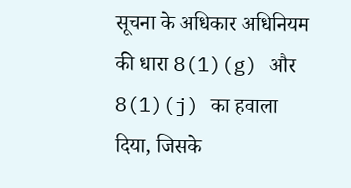सूचना के अधिकार अधिनियम की धारा 8(1)(g) और 8(1)(j) का हवाला दिया, जिसके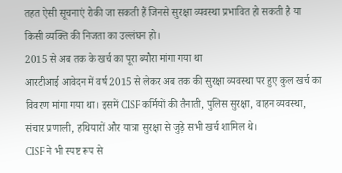तहत ऐसी सूचनाएं रोकी जा सकती हैं जिनसे सुरक्षा व्यवस्था प्रभावित हो सकती है या किसी व्यक्ति की निजता का उल्लंघन हो।
2015 से अब तक के खर्च का पूरा ब्यौरा मांगा गया था
आरटीआई आवेदन में वर्ष 2015 से लेकर अब तक की सुरक्षा व्यवस्था पर हुए कुल खर्च का विवरण मांगा गया था। इसमें CISF कर्मियों की तैनाती, पुलिस सुरक्षा, वाहन व्यवस्था, संचार प्रणाली, हथियारों और यात्रा सुरक्षा से जुड़े सभी खर्च शामिल थे।
CISF ने भी स्पष्ट रूप से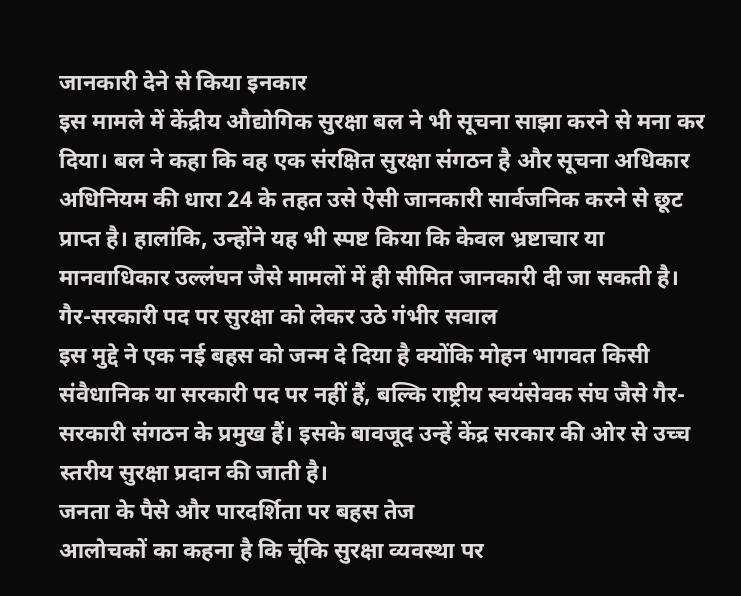जानकारी देने से किया इनकार
इस मामले में केंद्रीय औद्योगिक सुरक्षा बल ने भी सूचना साझा करने से मना कर दिया। बल ने कहा कि वह एक संरक्षित सुरक्षा संगठन है और सूचना अधिकार अधिनियम की धारा 24 के तहत उसे ऐसी जानकारी सार्वजनिक करने से छूट प्राप्त है। हालांकि, उन्होंने यह भी स्पष्ट किया कि केवल भ्रष्टाचार या मानवाधिकार उल्लंघन जैसे मामलों में ही सीमित जानकारी दी जा सकती है।
गैर-सरकारी पद पर सुरक्षा को लेकर उठे गंभीर सवाल
इस मुद्दे ने एक नई बहस को जन्म दे दिया है क्योंकि मोहन भागवत किसी संवैधानिक या सरकारी पद पर नहीं हैं, बल्कि राष्ट्रीय स्वयंसेवक संघ जैसे गैर-सरकारी संगठन के प्रमुख हैं। इसके बावजूद उन्हें केंद्र सरकार की ओर से उच्च स्तरीय सुरक्षा प्रदान की जाती है।
जनता के पैसे और पारदर्शिता पर बहस तेज
आलोचकों का कहना है कि चूंकि सुरक्षा व्यवस्था पर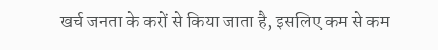खर्च जनता के करों से किया जाता है, इसलिए कम से कम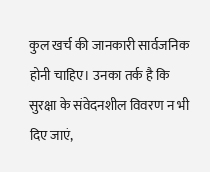कुल खर्च की जानकारी सार्वजनिक होनी चाहिए। उनका तर्क है कि सुरक्षा के संवेदनशील विवरण न भी दिए जाएं,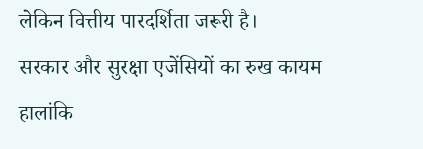लेकिन वित्तीय पारदर्शिता जरूरी है।
सरकार और सुरक्षा एजेंसियों का रुख कायम
हालांकि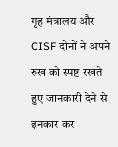गृह मंत्रालय और CISF दोनों ने अपने रुख को स्पष्ट रखते हुए जानकारी देने से इनकार कर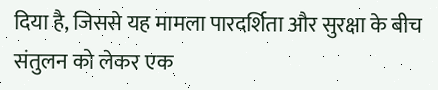दिया है, जिससे यह मामला पारदर्शिता और सुरक्षा के बीच संतुलन को लेकर एक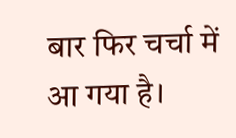बार फिर चर्चा में आ गया है।